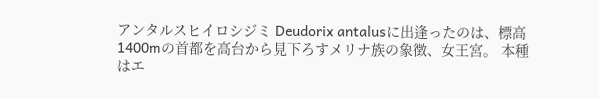アンタルスヒイロシジミ Deudorix antalusに出逢ったのは、標高1400mの首都を高台から見下ろすメリナ族の象徴、女王宮。 本種はエ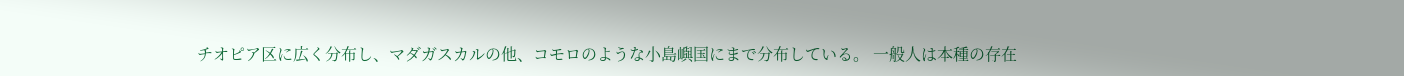チオピア区に広く分布し、マダガスカルの他、コモロのような小島嶼国にまで分布している。 一般人は本種の存在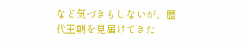など気づきもしないが、歴代王朝を見届けてきた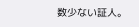数少ない証人。